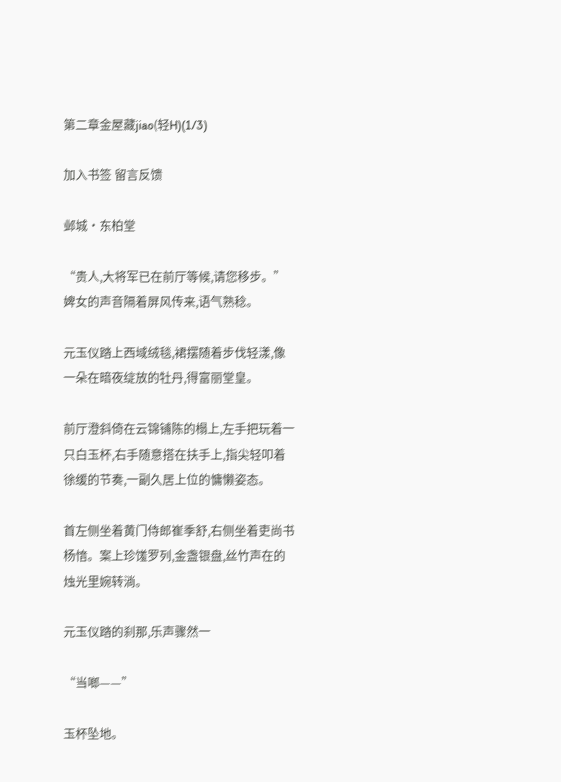第二章金屋藏jiao(轻H)(1/3)

加入书签 留言反馈

邺城·东柏堂

“贵人,大将军已在前厅等候,请您移步。”婢女的声音隔着屏风传来,语气熟稔。

元玉仪踏上西域绒毯,裙摆随着步伐轻漾,像一朵在暗夜绽放的牡丹,得富丽堂皇。

前厅澄斜倚在云锦铺陈的榻上,左手把玩着一只白玉杯,右手随意搭在扶手上,指尖轻叩着徐缓的节奏,一副久居上位的慵懒姿态。

首左侧坐着黄门侍郎崔季舒,右侧坐着吏尚书杨愔。案上珍馐罗列,金盏银盘,丝竹声在的烛光里婉转淌。

元玉仪踏的刹那,乐声骤然一

“当啷——”

玉杯坠地。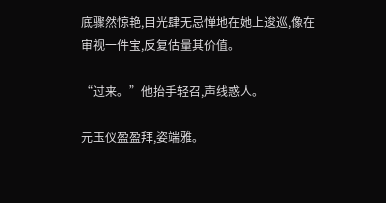底骤然惊艳,目光肆无忌惮地在她上逡巡,像在审视一件宝,反复估量其价值。

“过来。”他抬手轻召,声线惑人。

元玉仪盈盈拜,姿端雅。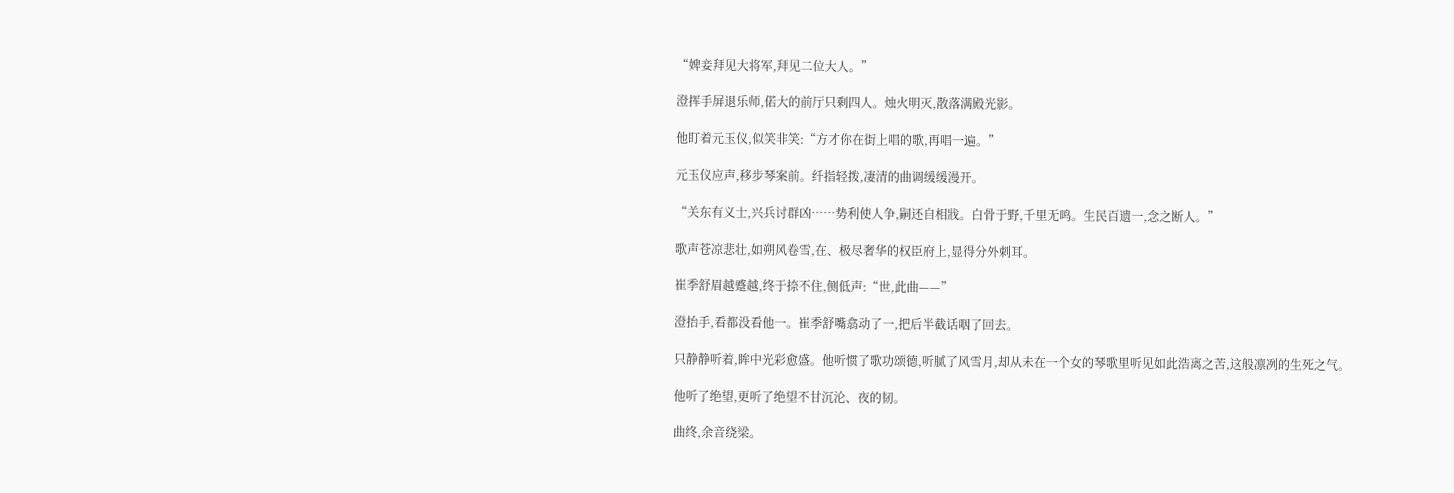“婢妾拜见大将军,拜见二位大人。”

澄挥手屏退乐师,偌大的前厅只剩四人。烛火明灭,散落满殿光影。

他盯着元玉仪,似笑非笑:“方才你在街上唱的歌,再唱一遍。”

元玉仪应声,移步琴案前。纤指轻拨,凄清的曲调缓缓漫开。

“关东有义士,兴兵讨群凶……势利使人争,嗣还自相戕。白骨于野,千里无鸣。生民百遗一,念之断人。”

歌声苍凉悲壮,如朔风卷雪,在、极尽奢华的权臣府上,显得分外刺耳。

崔季舒眉越蹙越,终于捺不住,侧低声:“世,此曲——”

澄抬手,看都没看他一。崔季舒嘴翕动了一,把后半截话咽了回去。

只静静听着,眸中光彩愈盛。他听惯了歌功颂德,听腻了风雪月,却从未在一个女的琴歌里听见如此浩离之苦,这般凛冽的生死之气。

他听了绝望,更听了绝望不甘沉沦、夜的韧。

曲终,余音绕梁。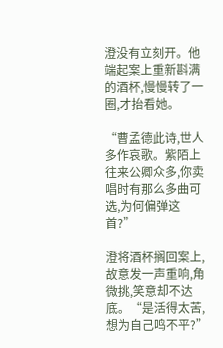澄没有立刻开。他端起案上重新斟满的酒杯,慢慢转了一圈,才抬看她。

“曹孟德此诗,世人多作哀歌。紫陌上往来公卿众多,你卖唱时有那么多曲可选,为何偏弹这首?”

澄将酒杯搁回案上,故意发一声重响,角微挑,笑意却不达底。“是活得太苦,想为自己鸣不平?”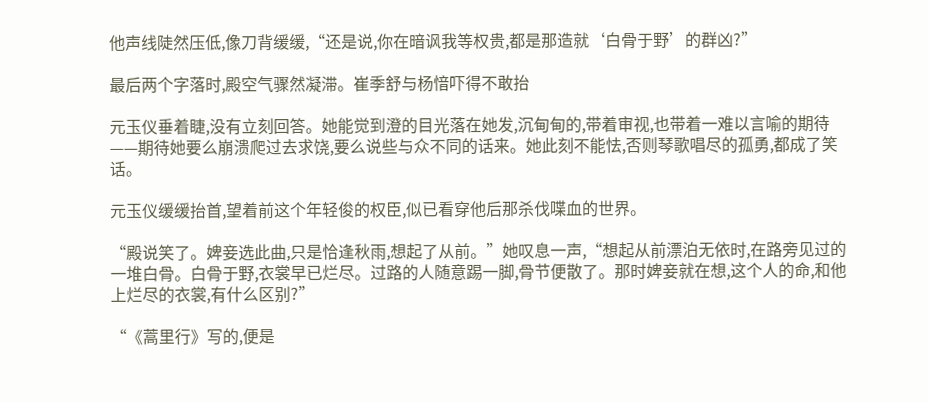他声线陡然压低,像刀背缓缓,“还是说,你在暗讽我等权贵,都是那造就‘白骨于野’的群凶?”

最后两个字落时,殿空气骤然凝滞。崔季舒与杨愔吓得不敢抬

元玉仪垂着睫,没有立刻回答。她能觉到澄的目光落在她发,沉甸甸的,带着审视,也带着一难以言喻的期待——期待她要么崩溃爬过去求饶,要么说些与众不同的话来。她此刻不能怯,否则琴歌唱尽的孤勇,都成了笑话。

元玉仪缓缓抬首,望着前这个年轻俊的权臣,似已看穿他后那杀伐喋血的世界。

“殿说笑了。婢妾选此曲,只是恰逢秋雨,想起了从前。”她叹息一声,“想起从前漂泊无依时,在路旁见过的一堆白骨。白骨于野,衣裳早已烂尽。过路的人随意踢一脚,骨节便散了。那时婢妾就在想,这个人的命,和他上烂尽的衣裳,有什么区别?”

“《蒿里行》写的,便是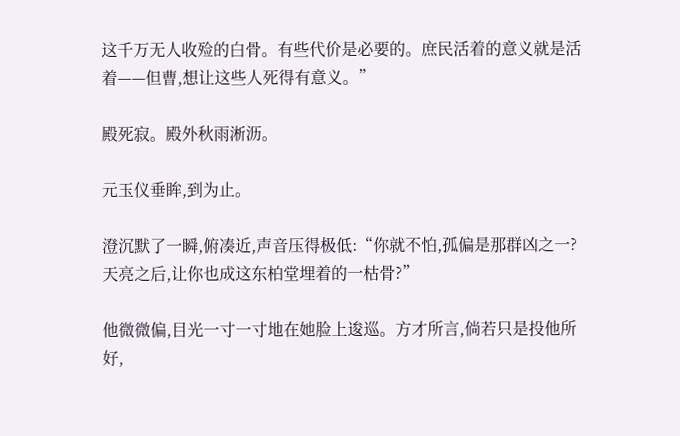这千万无人收殓的白骨。有些代价是必要的。庶民活着的意义就是活着——但曹,想让这些人死得有意义。”

殿死寂。殿外秋雨淅沥。

元玉仪垂眸,到为止。

澄沉默了一瞬,俯凑近,声音压得极低:“你就不怕,孤偏是那群凶之一?天亮之后,让你也成这东柏堂埋着的一枯骨?”

他微微偏,目光一寸一寸地在她脸上逡巡。方才所言,倘若只是投他所好,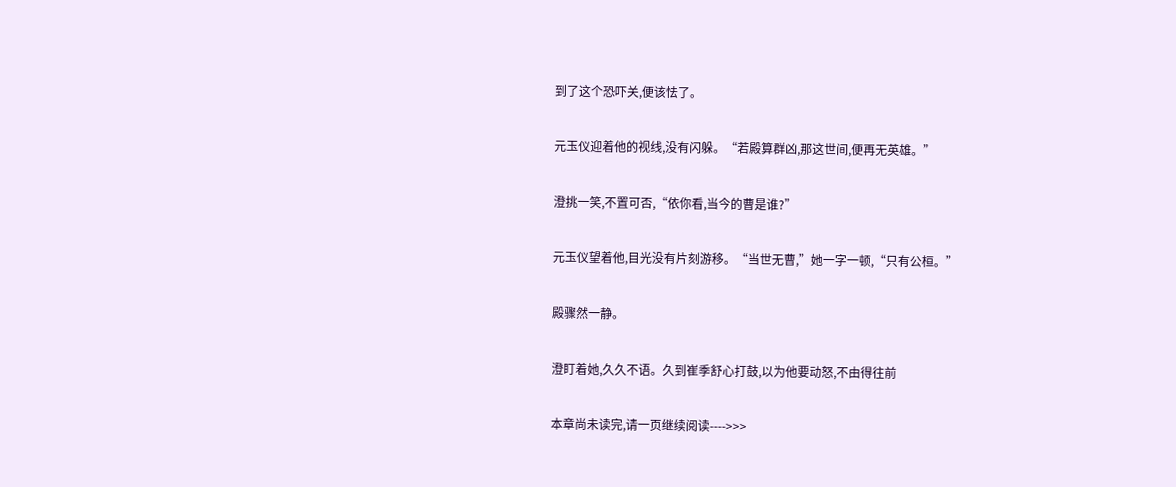到了这个恐吓关,便该怯了。

元玉仪迎着他的视线,没有闪躲。“若殿算群凶,那这世间,便再无英雄。”

澄挑一笑,不置可否,“依你看,当今的曹是谁?”

元玉仪望着他,目光没有片刻游移。“当世无曹,”她一字一顿,“只有公桓。”

殿骤然一静。

澄盯着她,久久不语。久到崔季舒心打鼓,以为他要动怒,不由得往前

本章尚未读完,请一页继续阅读---->>>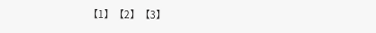【1】【2】【3】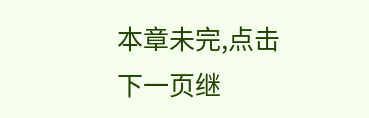本章未完,点击下一页继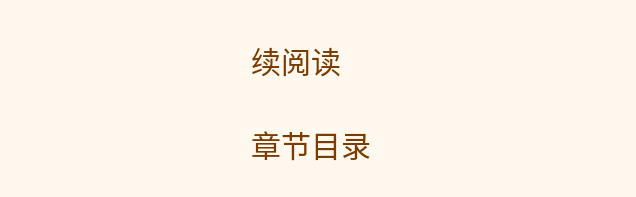续阅读

章节目录